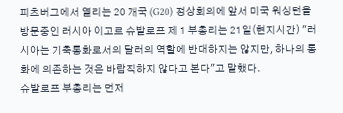피츠버그에서 열리는 20 개국 (G20) 정상회의에 앞서 미국 워싱턴을 방문중인 러시아 이고르 슈발로프 제 1 부총리는 21일(현지시간) "러시아는 기축통화로서의 달러의 역할에 반대하지는 않지만, 하나의 통화에 의존하는 것은 바람직하지 않다고 본다"고 말했다.
슈발로프 부총리는 먼저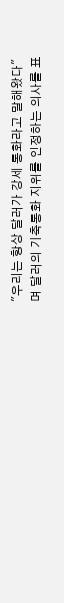"우리는 항상 달러가 강세 통화라고 말해왔다"며 달러의 기축통화 지위를 인정하는 의사를 표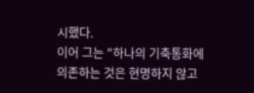시했다.
이어 그는 "하나의 기축통화에 의존하는 것은 현명하지 않고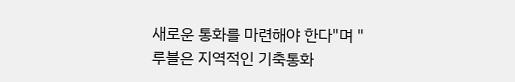새로운 통화를 마련해야 한다"며 "루블은 지역적인 기축통화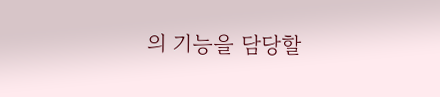의 기능을 담당할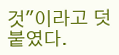것"이라고 덧붙였다.